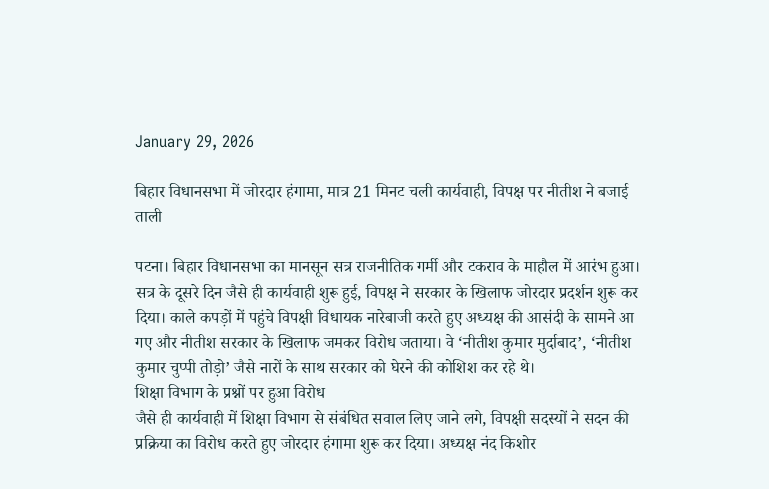January 29, 2026

बिहार विधानसभा में जोरदार हंगामा, मात्र 21 मिनट चली कार्यवाही, विपक्ष पर नीतीश ने बजाई ताली

पटना। बिहार विधानसभा का मानसून सत्र राजनीतिक गर्मी और टकराव के माहौल में आरंभ हुआ। सत्र के दूसरे दिन जैसे ही कार्यवाही शुरू हुई, विपक्ष ने सरकार के खिलाफ जोरदार प्रदर्शन शुरू कर दिया। काले कपड़ों में पहुंचे विपक्षी विधायक नारेबाजी करते हुए अध्यक्ष की आसंदी के सामने आ गए और नीतीश सरकार के खिलाफ जमकर विरोध जताया। वे ‘नीतीश कुमार मुर्दाबाद’, ‘नीतीश कुमार चुप्पी तोड़ो’ जैसे नारों के साथ सरकार को घेरने की कोशिश कर रहे थे।
शिक्षा विभाग के प्रश्नों पर हुआ विरोध
जैसे ही कार्यवाही में शिक्षा विभाग से संबंधित सवाल लिए जाने लगे, विपक्षी सदस्यों ने सदन की प्रक्रिया का विरोध करते हुए जोरदार हंगामा शुरू कर दिया। अध्यक्ष नंद किशोर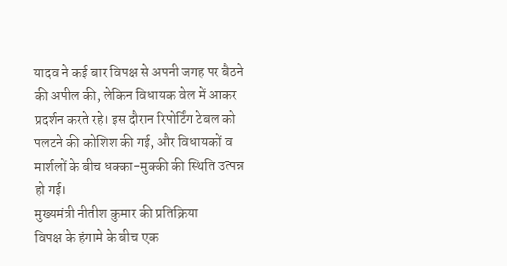यादव ने कई बार विपक्ष से अपनी जगह पर बैठने की अपील की, लेकिन विधायक वेल में आकर प्रदर्शन करते रहे। इस दौरान रिपोर्टिंग टेबल को पलटने की कोशिश की गई, और विधायकों व मार्शलों के बीच धक्का-मुक्की की स्थिति उत्पन्न हो गई।
मुख्यमंत्री नीतीश कुमार की प्रतिक्रिया
विपक्ष के हंगामे के बीच एक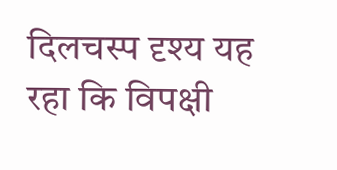दिलचस्प दृश्य यह रहा कि विपक्षी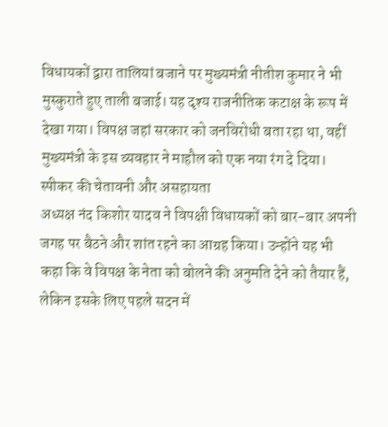विधायकों द्वारा तालियां बजाने पर मुख्यमंत्री नीतीश कुमार ने भी मुस्कुराते हुए ताली बजाई। यह दृश्य राजनीतिक कटाक्ष के रूप में देखा गया। विपक्ष जहां सरकार को जनविरोधी बता रहा था, वहीं मुख्यमंत्री के इस व्यवहार ने माहौल को एक नया रंग दे दिया।
स्पीकर की चेतावनी और असहायता
अध्यक्ष नंद किशोर यादव ने विपक्षी विधायकों को बार-बार अपनी जगह पर बैठने और शांत रहने का आग्रह किया। उन्होंने यह भी कहा कि वे विपक्ष के नेता को बोलने की अनुमति देने को तैयार हैं, लेकिन इसके लिए पहले सदन में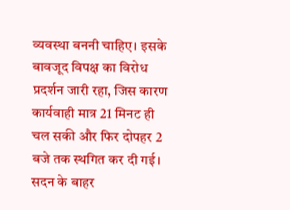व्यवस्था बननी चाहिए। इसके बावजूद विपक्ष का विरोध प्रदर्शन जारी रहा, जिस कारण कार्यवाही मात्र 21 मिनट ही चल सकी और फिर दोपहर 2 बजे तक स्थगित कर दी गई।
सदन के बाहर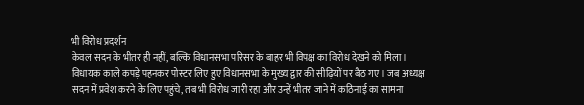भी विरोध प्रदर्शन
केवल सदन के भीतर ही नहीं, बल्कि विधानसभा परिसर के बाहर भी विपक्ष का विरोध देखने को मिला। विधायक काले कपड़े पहनकर पोस्टर लिए हुए विधानसभा के मुख्य द्वार की सीढ़ियों पर बैठ गए। जब अध्यक्ष सदन में प्रवेश करने के लिए पहुंचे, तब भी विरोध जारी रहा और उन्हें भीतर जाने में कठिनाई का सामना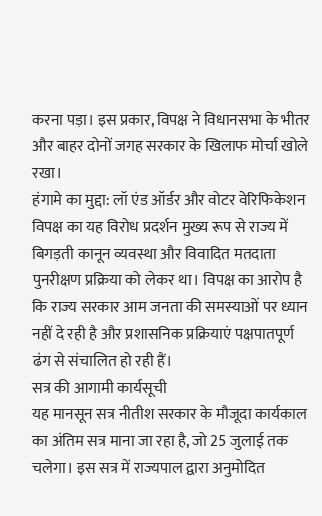करना पड़ा। इस प्रकार, विपक्ष ने विधानसभा के भीतर और बाहर दोनों जगह सरकार के खिलाफ मोर्चा खोले रखा।
हंगामे का मुद्दा: लॉ एंड ऑर्डर और वोटर वेरिफिकेशन
विपक्ष का यह विरोध प्रदर्शन मुख्य रूप से राज्य में बिगड़ती कानून व्यवस्था और विवादित मतदाता पुनरीक्षण प्रक्रिया को लेकर था। विपक्ष का आरोप है कि राज्य सरकार आम जनता की समस्याओं पर ध्यान नहीं दे रही है और प्रशासनिक प्रक्रियाएं पक्षपातपूर्ण ढंग से संचालित हो रही हैं।
सत्र की आगामी कार्यसूची
यह मानसून सत्र नीतीश सरकार के मौजूदा कार्यकाल का अंतिम सत्र माना जा रहा है, जो 25 जुलाई तक चलेगा। इस सत्र में राज्यपाल द्वारा अनुमोदित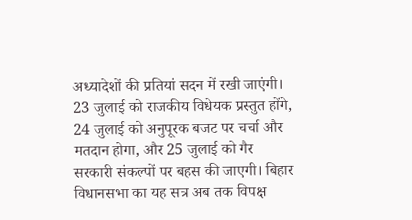अध्यादेशों की प्रतियां सदन में रखी जाएंगी। 23 जुलाई को राजकीय विधेयक प्रस्तुत होंगे, 24 जुलाई को अनुपूरक बजट पर चर्चा और मतदान होगा, और 25 जुलाई को गैर सरकारी संकल्पों पर बहस की जाएगी। बिहार विधानसभा का यह सत्र अब तक विपक्ष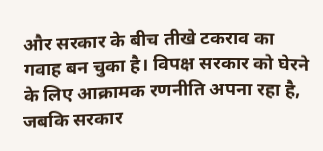और सरकार के बीच तीखे टकराव का गवाह बन चुका है। विपक्ष सरकार को घेरने के लिए आक्रामक रणनीति अपना रहा है, जबकि सरकार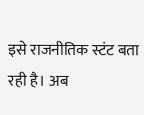इसे राजनीतिक स्टंट बता रही है। अब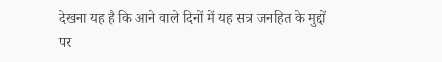देखना यह है कि आने वाले दिनों में यह सत्र जनहित के मुद्दों पर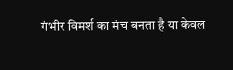गंभीर विमर्श का मंच बनता है या केवल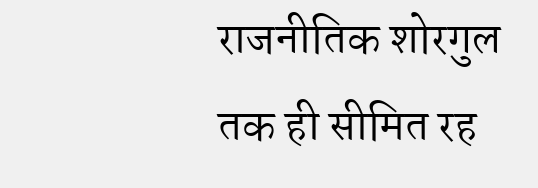राजनीतिक शोरगुल तक ही सीमित रह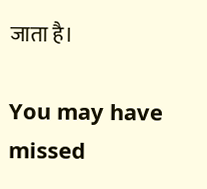जाता है।

You may have missed